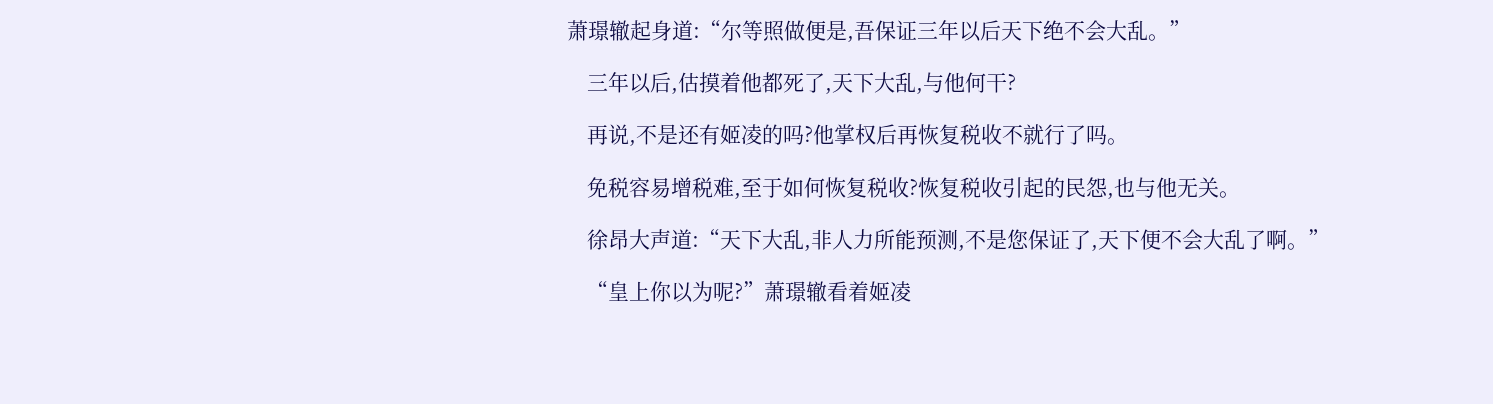萧璟辙起身道:“尔等照做便是,吾保证三年以后天下绝不会大乱。”

    三年以后,估摸着他都死了,天下大乱,与他何干?

    再说,不是还有姬凌的吗?他掌权后再恢复税收不就行了吗。

    免税容易增税难,至于如何恢复税收?恢复税收引起的民怨,也与他无关。

    徐昂大声道:“天下大乱,非人力所能预测,不是您保证了,天下便不会大乱了啊。”

    “皇上你以为呢?”萧璟辙看着姬凌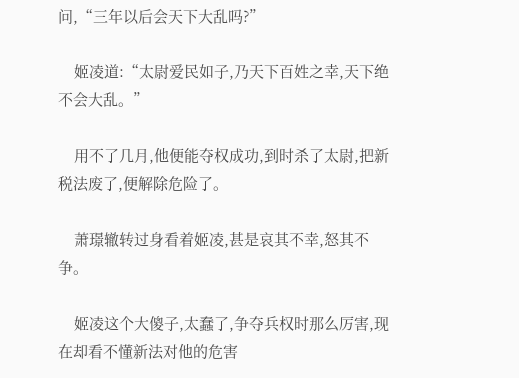问,“三年以后会天下大乱吗?”

    姬凌道:“太尉爱民如子,乃天下百姓之幸,天下绝不会大乱。”

    用不了几月,他便能夺权成功,到时杀了太尉,把新税法废了,便解除危险了。

    萧璟辙转过身看着姬凌,甚是哀其不幸,怒其不争。

    姬凌这个大傻子,太蠢了,争夺兵权时那么厉害,现在却看不懂新法对他的危害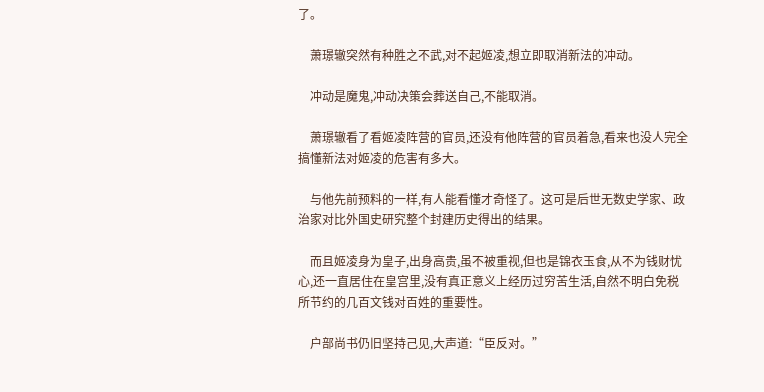了。

    萧璟辙突然有种胜之不武,对不起姬凌,想立即取消新法的冲动。

    冲动是魔鬼,冲动决策会葬送自己,不能取消。

    萧璟辙看了看姬凌阵营的官员,还没有他阵营的官员着急,看来也没人完全搞懂新法对姬凌的危害有多大。

    与他先前预料的一样,有人能看懂才奇怪了。这可是后世无数史学家、政治家对比外国史研究整个封建历史得出的结果。

    而且姬凌身为皇子,出身高贵,虽不被重视,但也是锦衣玉食,从不为钱财忧心,还一直居住在皇宫里,没有真正意义上经历过穷苦生活,自然不明白免税所节约的几百文钱对百姓的重要性。

    户部尚书仍旧坚持己见,大声道:“臣反对。”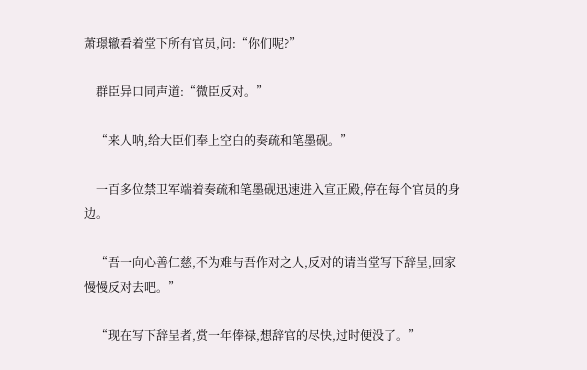萧璟辙看着堂下所有官员,问:“你们呢?”

    群臣异口同声道:“微臣反对。”

    “来人呐,给大臣们奉上空白的奏疏和笔墨砚。”

    一百多位禁卫军端着奏疏和笔墨砚迅速进入宣正殿,停在每个官员的身边。

    “吾一向心善仁慈,不为难与吾作对之人,反对的请当堂写下辞呈,回家慢慢反对去吧。”

    “现在写下辞呈者,赏一年俸禄,想辞官的尽快,过时便没了。”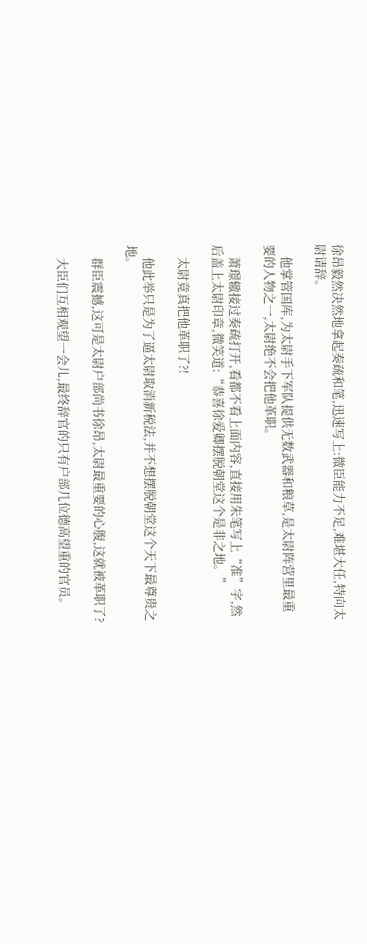徐昂毅然决然地拿起奏疏和笔,迅速写上:微臣能力不足,难堪大任,特向太尉请辞。

    他掌管国库,为太尉手下军队提供无数武器和粮草,是太尉阵营里最重要的人物之一,太尉绝不会把他革职。

    萧璟辙接过奏疏打开,看都不看上面内容,直接用朱笔写上“准”字,然后盖上太尉印章,微笑道:“恭喜徐爱卿摆脱朝堂这个是非之地。”

    太尉竟真把他革职了?!

    他此举只是为了逼太尉取消新税法,并不想摆脱朝堂这个天下最尊贵之地。

    群臣震撼,这可是太尉户部尚书徐昂,太尉最重要的心腹,这就被革职了?

    大臣们互相观望一会儿,最终辞官的只有户部几位德高望重的官员。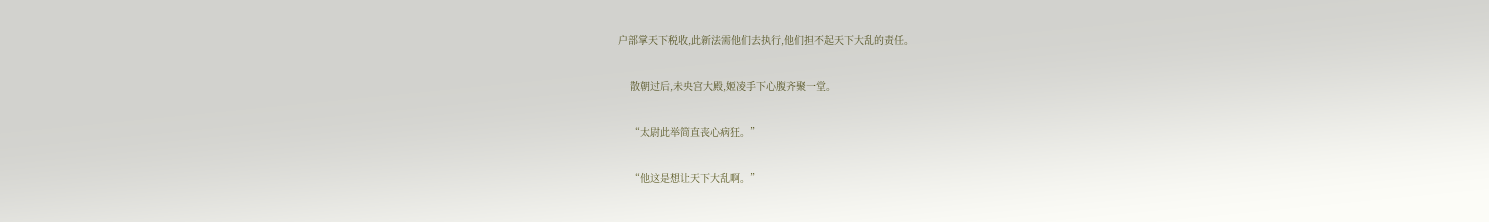户部掌天下税收,此新法需他们去执行,他们担不起天下大乱的责任。

    散朝过后,未央宫大殿,姬凌手下心腹齐聚一堂。

    “太尉此举简直丧心病狂。”

    “他这是想让天下大乱啊。”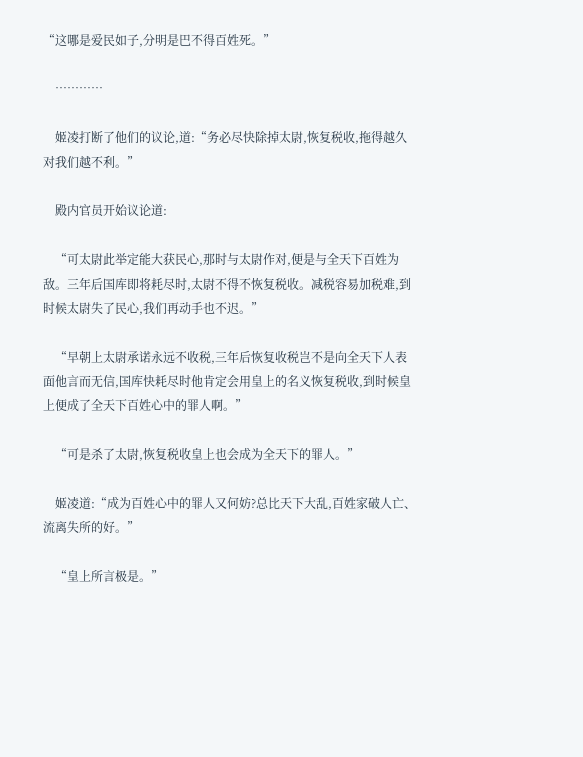“这哪是爱民如子,分明是巴不得百姓死。”

    …………

    姬凌打断了他们的议论,道:“务必尽快除掉太尉,恢复税收,拖得越久对我们越不利。”

    殿内官员开始议论道:

    “可太尉此举定能大获民心,那时与太尉作对,便是与全天下百姓为敌。三年后国库即将耗尽时,太尉不得不恢复税收。减税容易加税难,到时候太尉失了民心,我们再动手也不迟。”

    “早朝上太尉承诺永远不收税,三年后恢复收税岂不是向全天下人表面他言而无信,国库快耗尽时他肯定会用皇上的名义恢复税收,到时候皇上便成了全天下百姓心中的罪人啊。”

    “可是杀了太尉,恢复税收皇上也会成为全天下的罪人。”

    姬凌道:“成为百姓心中的罪人又何妨?总比天下大乱,百姓家破人亡、流离失所的好。”

    “皇上所言极是。”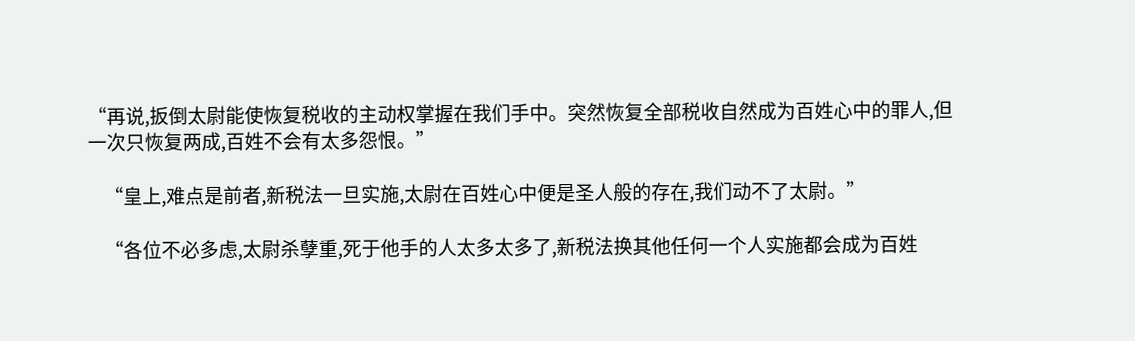“再说,扳倒太尉能使恢复税收的主动权掌握在我们手中。突然恢复全部税收自然成为百姓心中的罪人,但一次只恢复两成,百姓不会有太多怨恨。”

    “皇上,难点是前者,新税法一旦实施,太尉在百姓心中便是圣人般的存在,我们动不了太尉。”

    “各位不必多虑,太尉杀孽重,死于他手的人太多太多了,新税法换其他任何一个人实施都会成为百姓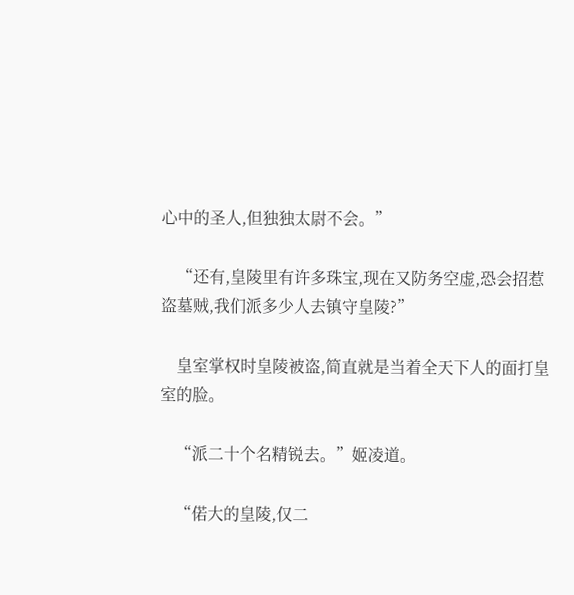心中的圣人,但独独太尉不会。”

    “还有,皇陵里有许多珠宝,现在又防务空虚,恐会招惹盗墓贼,我们派多少人去镇守皇陵?”

    皇室掌权时皇陵被盗,简直就是当着全天下人的面打皇室的脸。

    “派二十个名精锐去。”姬凌道。

    “偌大的皇陵,仅二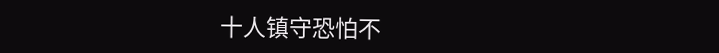十人镇守恐怕不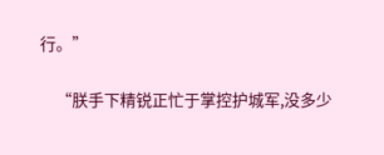行。”

    “朕手下精锐正忙于掌控护城军,没多少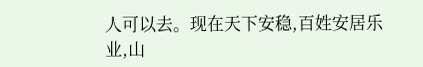人可以去。现在天下安稳,百姓安居乐业,山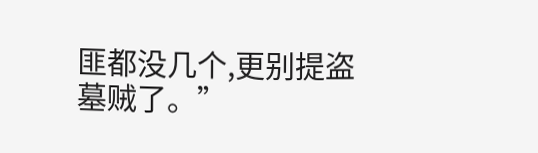匪都没几个,更别提盗墓贼了。”